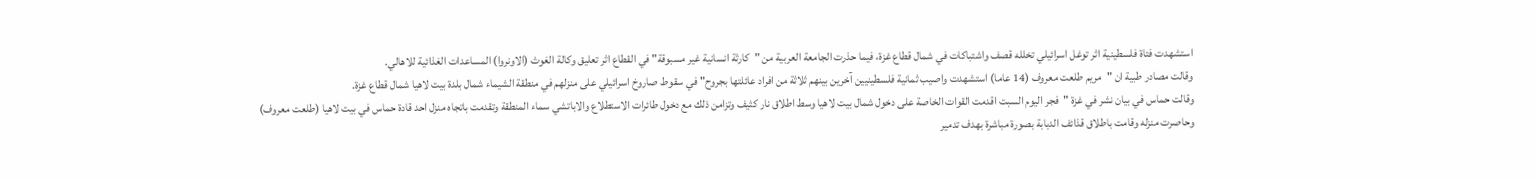استشهدت فتاة فلسطينية اثر توغل اسرائيلي تخلله قصف واشتباكات في شمال قطاع غزة، فيما حذرت الجامعة العربية من "كارثة انسانية غير مسبوقة" في القطاع اثر تعليق وكالة الغوث (الاونروا) المساعدات الغذائية للاهالي.
وقالت مصادر طبية ان "مريم طلعت معروف (14 عاما) استشهدت واصيب ثمانية فلسطينيين آخرين بينهم ثلاثة من افراد عائلتها بجروح" في سقوط صاروخ اسرائيلي على منزلهم في منطقة الشيماء شمال بلدة بيت لاهيا شمال قطاع غزة.
وقالت حماس في بيان نشر في غزة "فجر اليوم السبت اقدمت القوات الخاصة على دخول شمال بيت لاهيا وسط اطلاق نار كثيف وتزامن ذلك مع دخول طائرات الاستطلاع والاباتشي سماء المنطقة وتقدمت باتجاه منزل احد قادة حماس في بيت لاهيا (طلعت معروف) وحاصرت منزله وقامت باطلاق قذائف الدبابة بصورة مباشرة بهدف تدمير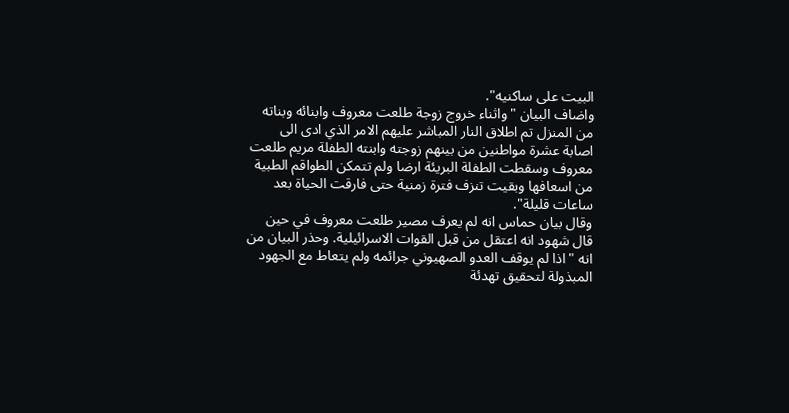البيت على ساكنيه".
واضاف البيان "واثناء خروج زوجة طلعت معروف وابنائه وبناته من المنزل تم اطلاق النار المباشر عليهم الامر الذي ادى الى اصابة عشرة مواطنين من بينهم زوجته وابنته الطفلة مريم طلعت معروف وسقطت الطفلة البريئة ارضا ولم تتمكن الطواقم الطبية من اسعافها وبقيت تنزف فترة زمنية حتى فارقت الحياة بعد ساعات قليلة".
وقال بيان حماس انه لم يعرف مصير طلعت معروف في حين قال شهود انه اعتقل من قبل القوات الاسرائيلية. وحذر البيان من انه "اذا لم يوقف العدو الصهيوني جرائمه ولم يتعاط مع الجهود المبذولة لتحقيق تهدئة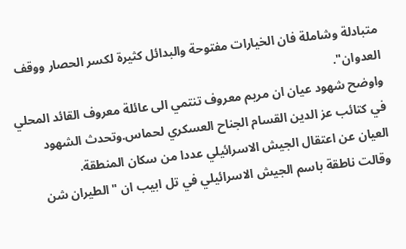متبادلة وشاملة فان الخيارات مفتوحة والبدائل كثيرة لكسر الحصار ووقف العدوان".
واوضح شهود عيان ان مريم معروف تنتمي الى عائلة معروف القائد المحلي في كتائب عز الدين القسام الجناح العسكري لحماس.وتحدث الشهود العيان عن اعتقال الجيش الاسرائيلي عددا من سكان المنطقة.
وقالت ناطقة باسم الجيش الاسرائيلي في تل ابيب ان "الطيران شن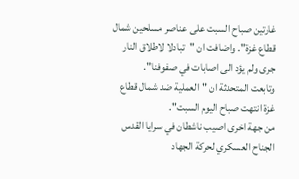غارتين صباح السبت على عناصر مسلحين شمال قطاع غزة". واضافت ان "تبادلا لاطلاق النار جرى ولم يؤد الى اصابات في صفوفنا".
وتابعت المتحدثة ان "العملية ضد شمال قطاع غزة انتهت صباح اليوم السبت".
من جهة اخرى اصيب ناشطان في سرايا القدس الجناح العسكري لحركة الجهاد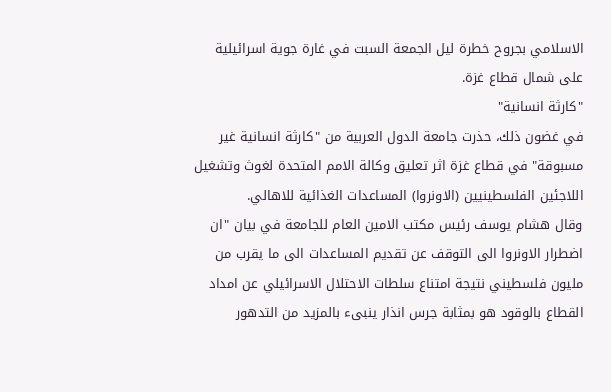الاسلامي بجروح خطرة ليل الجمعة السبت في غارة جوية اسرائيلية على شمال قطاع غزة.
"كارثة انسانية"
في غضون ذلك، حذرت جامعة الدول العربية من "كارثة انسانية غير مسبوقة" في قطاع غزة اثر تعليق وكالة الامم المتحدة لغوث وتشغيل اللاجئين الفلسطينيين (الاونروا) المساعدات الغذائية للاهالي.
وقال هشام يوسف رئيس مكتب الامين العام للجامعة في بيان "ان اضطرار الاونروا الى التوقف عن تقديم المساعدات الى ما يقرب من مليون فلسطيني نتيجة امتناع سلطات الاحتلال الاسرائيلي عن امداد القطاع بالوقود هو بمثابة جرس انذار ينبىء بالمزيد من التدهور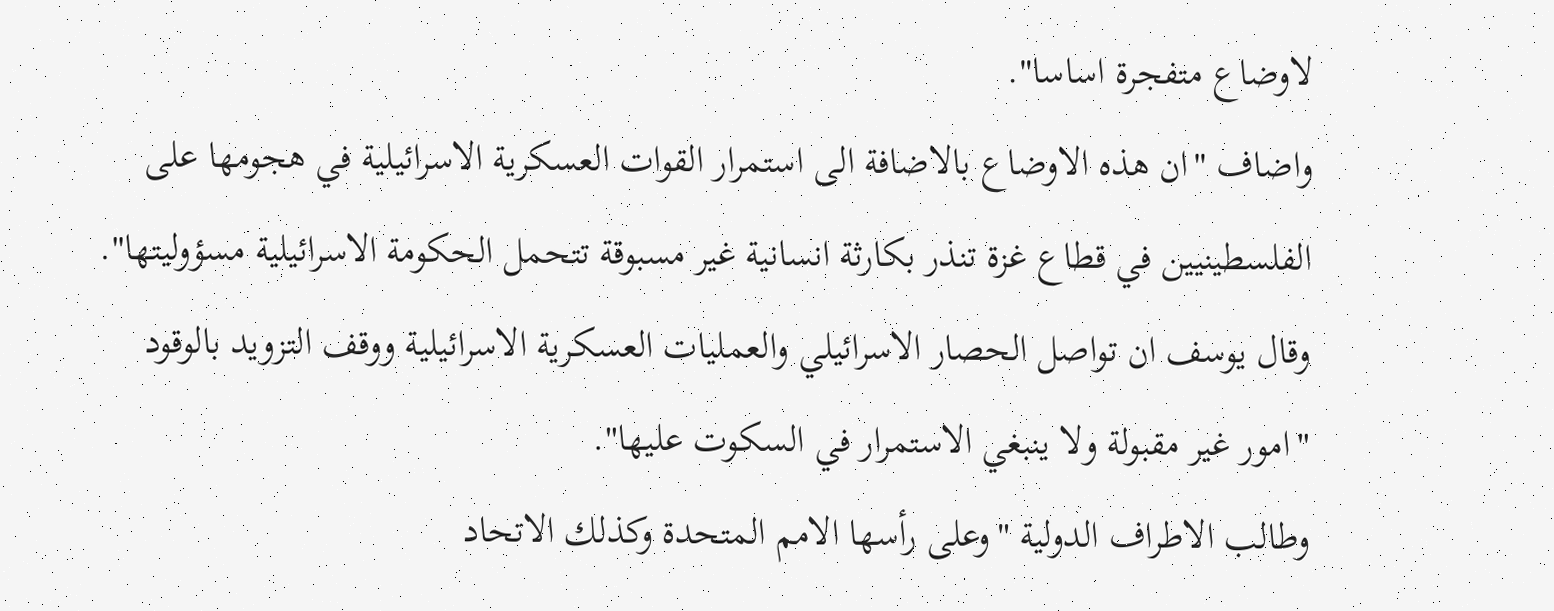لاوضاع متفجرة اساسا".
واضاف "ان هذه الاوضاع بالاضافة الى استمرار القوات العسكرية الاسرائيلية في هجومها على الفلسطينيين في قطاع غزة تنذر بكارثة انسانية غير مسبوقة تتحمل الحكومة الاسرائيلية مسؤوليتها".
وقال يوسف ان تواصل الحصار الاسرائيلي والعمليات العسكرية الاسرائيلية ووقف التزويد بالوقود "امور غير مقبولة ولا ينبغي الاستمرار في السكوت عليها".
وطالب الاطراف الدولية "وعلى رأسها الامم المتحدة وكذلك الاتحاد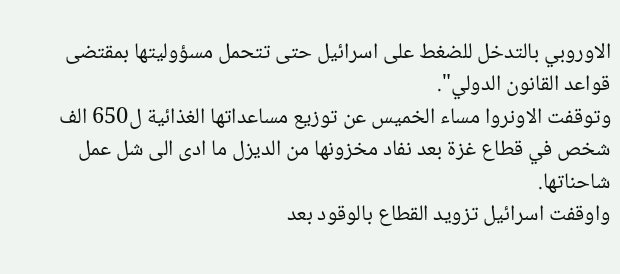الاوروبي بالتدخل للضغط على اسرائيل حتى تتحمل مسؤوليتها بمقتضى قواعد القانون الدولي".
وتوقفت الاونروا مساء الخميس عن توزيع مساعداتها الغذائية ل650 الف شخص في قطاع غزة بعد نفاد مخزونها من الديزل ما ادى الى شل عمل شاحناتها.
واوقفت اسرائيل تزويد القطاع بالوقود بعد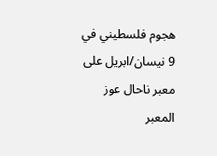هجوم فلسطيني في 9 نيسان/ابريل على معبر ناحال عوز المعبر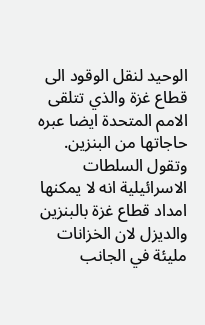الوحيد لنقل الوقود الى قطاع غزة والذي تتلقى الامم المتحدة ايضا عبره حاجاتها من البنزين.
وتقول السلطات الاسرائيلية انه لا يمكنها امداد قطاع غزة بالبنزين والديزل لان الخزانات مليئة في الجانب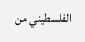الفلسطيني من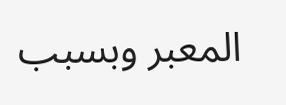المعبر وبسبب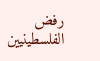رفض الفلسطينيين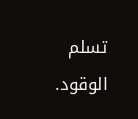تسلم الوقود.